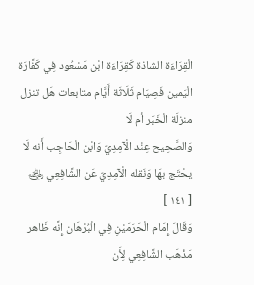الْقِرَاءَة الشاذة كَقِرَاءَة ابْن مَسْعُود فِي كَفَّارَة الْيَمين فَصِيَام ثَلَاثَة أَيَّام متابعات هَل تنزل منزلَة الْخَبَر أم لَا
وَالصَّحِيح عِنْد الْآمِدِيّ وَابْن الْحَاجِب أَنه لَا يحْتَج بهَا وَنَقله الْآمِدِيّ عَن الشَّافِعِي ﵁
[ ١٤١ ]
وَقَالَ إِمَام الْحَرَمَيْنِ فِي الْبُرْهَان إِنَّه ظَاهر مَذْهَب الشَّافِعِي لِأَن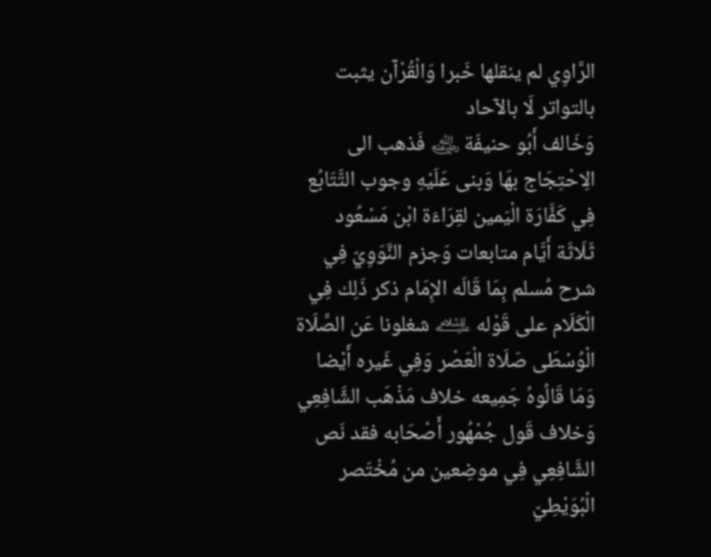الرَّاوِي لم ينقلها خَبرا وَالْقُرْآن يثبت بالتواتر لَا بالآحاد
وَخَالف أَبُو حنيفَة ﵁ فَذهب الى الِاحْتِجَاج بهَا وَبنى عَلَيْهِ وجوب التَّتَابُع فِي كَفَّارَة الْيَمين لقِرَاءَة ابْن مَسْعُود ثَلَاثَة أَيَّام متابعات وَجزم النَّوَوِيّ فِي شرح مُسلم بِمَا قَالَه الإِمَام ذكر ذَلِك فِي الْكَلَام على قَوْله ﵇ شغلونا عَن الصَّلَاة الْوُسْطَى صَلَاة الْعَصْر وَفِي غَيره أَيْضا
وَمَا قَالُوهُ جَمِيعه خلاف مَذْهَب الشَّافِعِي وَخلاف قَول جُمْهُور أَصْحَابه فقد نَص الشَّافِعِي فِي موضِعين من مُخْتَصر الْبُوَيْطِيّ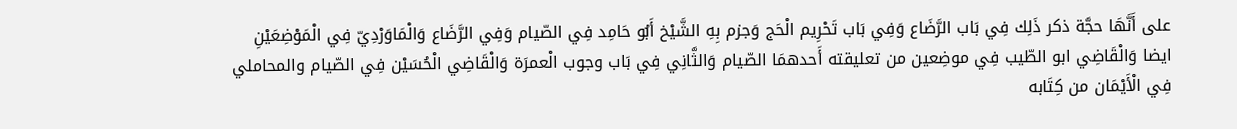على أَنَّهَا حجَّة ذكر ذَلِك فِي بَاب الرَّضَاع وَفِي بَاب تَحْرِيم الْحَج وَجزم بِهِ الشَّيْخ أَبُو حَامِد فِي الصّيام وَفِي الرَّضَاع وَالْمَاوَرْدِيّ فِي الْمَوْضِعَيْنِ ايضا وَالْقَاضِي ابو الطّيب فِي موضِعين من تعليقته أَحدهمَا الصّيام وَالثَّانِي فِي بَاب وجوب الْعمرَة وَالْقَاضِي الْحُسَيْن فِي الصّيام والمحاملي فِي الْأَيْمَان من كِتَابه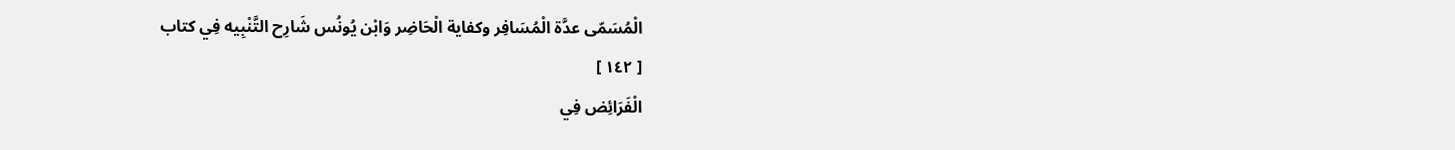الْمُسَمّى عدَّة الْمُسَافِر وكفاية الْحَاضِر وَابْن يُونُس شَارِح التَّنْبِيه فِي كتاب
[ ١٤٢ ]
الْفَرَائِض فِي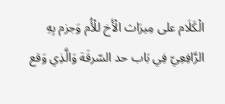الْكَلَام على مِيرَاث الْأَخ للْأُم وَجزم بِهِ الرَّافِعِيّ فِي بَاب حد السّرقَة وَالَّذِي وَقع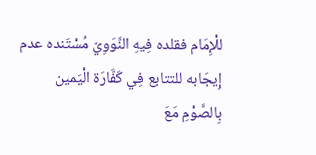للْإِمَام فقلده فِيهِ النَّوَوِيّ مُسْتَنده عدم إِيجَابه للتتابع فِي كَفَّارَة الْيَمين بِالصَّوْمِ مَعَ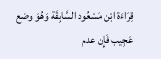قِرَاءَة ابْن مَسْعُود السَّابِقَة وَهُوَ وضع عَجِيب فَإِن عدم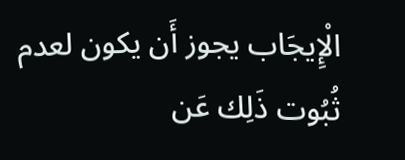الْإِيجَاب يجوز أَن يكون لعدم ثُبُوت ذَلِك عَن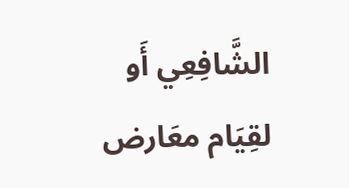الشَّافِعِي أَو لقِيَام معَارض